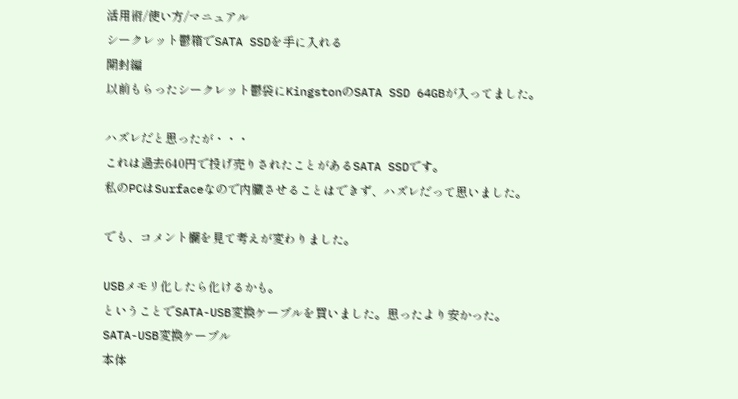活用術/使い方/マニュアル
シークレット鬱箱でSATA SSDを手に入れる
開封編
以前もらったシークレット鬱袋にKingstonのSATA SSD 64GBが入ってました。

ハズレだと思ったが・・・
これは過去640円で投げ売りされたことがあるSATA SSDです。
私のPCはSurfaceなので内臓させることはできず、ハズレだって思いました。

でも、コメント欄を見て考えが変わりました。

USBメモリ化したら化けるかも。
ということでSATA-USB変換ケーブルを買いました。思ったより安かった。
SATA-USB変換ケーブル
本体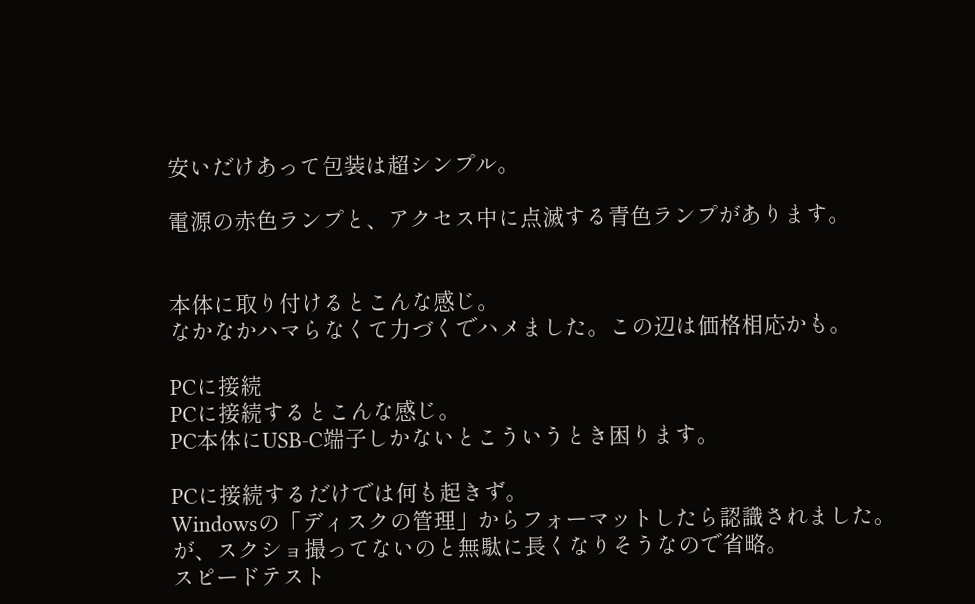安いだけあって包装は超シンプル。

電源の赤色ランプと、アクセス中に点滅する青色ランプがあります。


本体に取り付けるとこんな感じ。
なかなかハマらなくて力づくでハメました。この辺は価格相応かも。

PCに接続
PCに接続するとこんな感じ。
PC本体にUSB-C端子しかないとこういうとき困ります。

PCに接続するだけでは何も起きず。
Windowsの「ディスクの管理」からフォーマットしたら認識されました。
が、スクショ撮ってないのと無駄に長くなりそうなので省略。
スピードテスト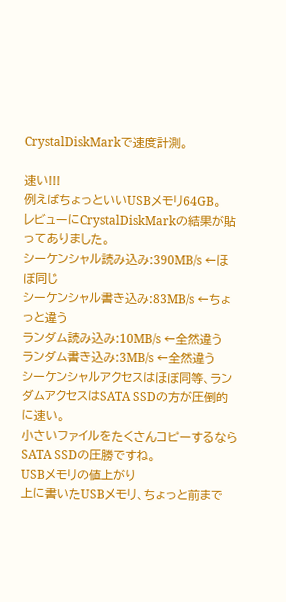CrystalDiskMarkで速度計測。

速い!!!
例えばちょっといいUSBメモリ64GB。
レビューにCrystalDiskMarkの結果が貼ってありました。
シーケンシャル読み込み:390MB/s ←ほぼ同じ
シーケンシャル書き込み:83MB/s ←ちょっと違う
ランダム読み込み:10MB/s ←全然違う
ランダム書き込み:3MB/s ←全然違う
シーケンシャルアクセスはほぼ同等、ランダムアクセスはSATA SSDの方が圧倒的に速い。
小さいファイルをたくさんコピーするならSATA SSDの圧勝ですね。
USBメモリの値上がり
上に書いたUSBメモリ、ちょっと前まで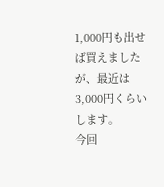1,000円も出せば買えましたが、最近は3,000円くらいします。
今回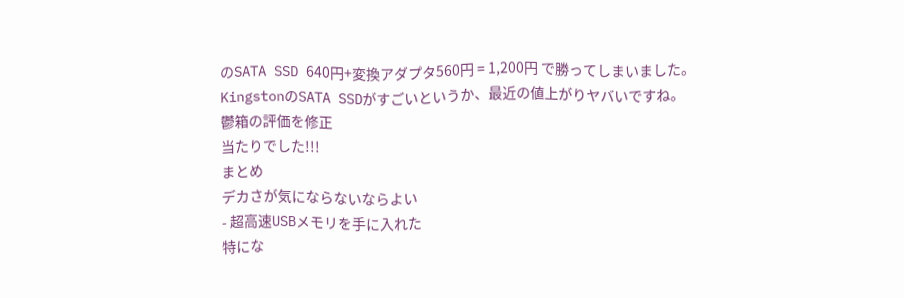のSATA SSD 640円+変換アダプタ560円 = 1,200円 で勝ってしまいました。
KingstonのSATA SSDがすごいというか、最近の値上がりヤバいですね。
鬱箱の評価を修正
当たりでした!!!
まとめ
デカさが気にならないならよい
- 超高速USBメモリを手に入れた
特にな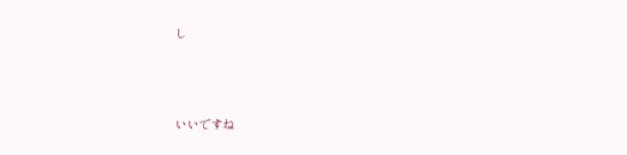し



いいですね